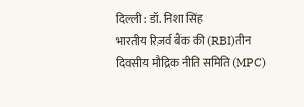दिल्ली : डॉ. निशा सिंह
भारतीय रिज़र्व बैंक की (RBI)तीन दिवसीय मौद्रिक नीति समिति (MPC)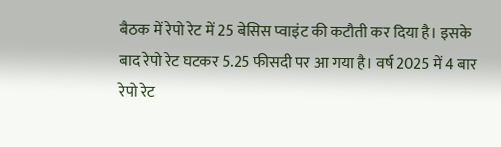बैठक में रेपो रेट में 25 बेसिस प्वाइंट की कटौती कर दिया है। इसके बाद रेपो रेट घटकर 5.25 फीसदी पर आ गया है। वर्ष 2025 में 4 बार रेपो रेट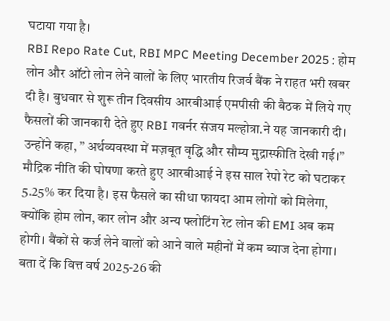घटाया गया है।
RBI Repo Rate Cut, RBI MPC Meeting December 2025 : होम लोन और ऑटो लोन लेने वालों के लिए भारतीय रिजर्व बैंक ने राहत भरी खबर दी है। बुधवार से शुरू तीन दिवसीय आरबीआई एमपीसी की बैठक में लिये गए फैसलों की जानकारी देते हुए RBI गवर्नर संजय मल्होत्रा.ने यह जानकारी दी। उन्होंने कहा, ” अर्थव्यवस्था में मज़बूत वृद्धि और सौम्य मुद्रास्फीति देखी गई।” मौद्रिक नीति की घोषणा करते हुए आरबीआई ने इस साल रेपो रेट को घटाकर 5.25% कर दिया है। इस फैसले का सीधा फायदा आम लोगों को मिलेगा, क्योंकि होम लोन, कार लोन और अन्य फ्लोटिंग रेट लोन की EMI अब कम होगी। बैंकों से कर्ज लेने वालों को आने वाले महीनों में कम ब्याज देना होगा।
बता दें कि वित्त वर्ष 2025-26 की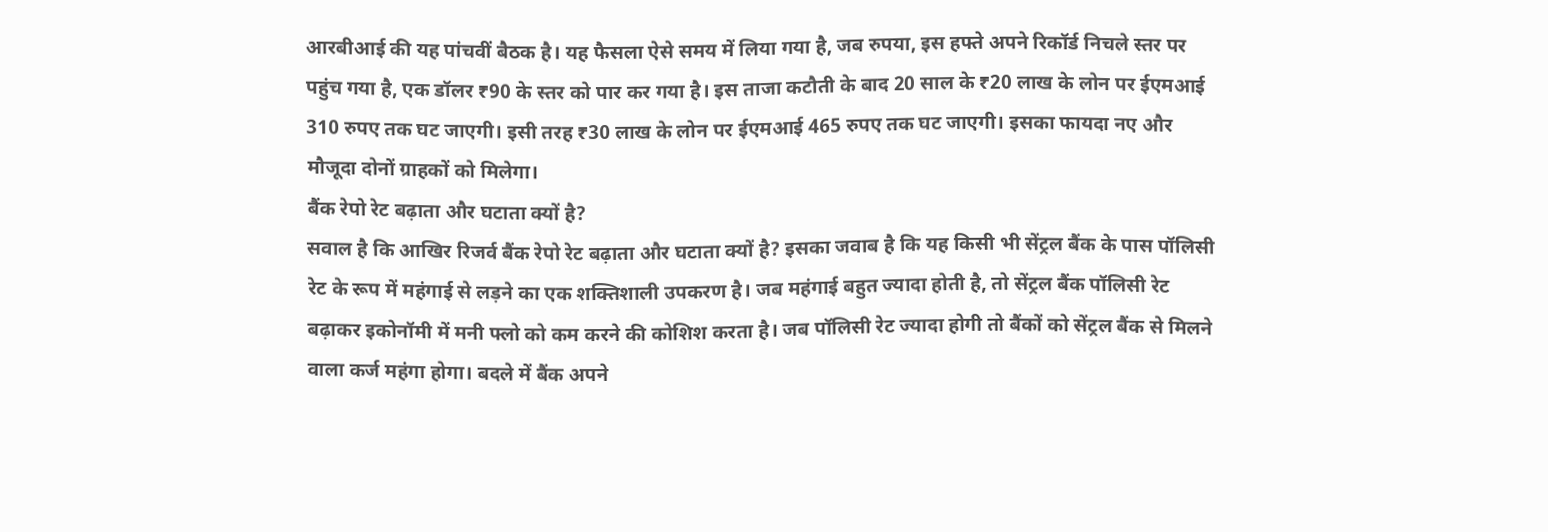आरबीआई की यह पांचवीं बैठक है। यह फैसला ऐसे समय में लिया गया है, जब रुपया, इस हफ्ते अपने रिकॉर्ड निचले स्तर पर पहुंच गया है, एक डॉलर ₹90 के स्तर को पार कर गया है। इस ताजा कटौती के बाद 20 साल के ₹20 लाख के लोन पर ईएमआई 310 रुपए तक घट जाएगी। इसी तरह ₹30 लाख के लोन पर ईएमआई 465 रुपए तक घट जाएगी। इसका फायदा नए और मौजूदा दोनों ग्राहकों को मिलेगा।
बैंक रेपो रेट बढ़ाता और घटाता क्यों है?
सवाल है कि आखिर रिजर्व बैंक रेपो रेट बढ़ाता और घटाता क्यों है? इसका जवाब है कि यह किसी भी सेंट्रल बैंक के पास पॉलिसी रेट के रूप में महंगाई से लड़ने का एक शक्तिशाली उपकरण है। जब महंगाई बहुत ज्यादा होती है, तो सेंट्रल बैंक पॉलिसी रेट बढ़ाकर इकोनॉमी में मनी फ्लो को कम करने की कोशिश करता है। जब पॉलिसी रेट ज्यादा होगी तो बैंकों को सेंट्रल बैंक से मिलने वाला कर्ज महंगा होगा। बदले में बैंक अपने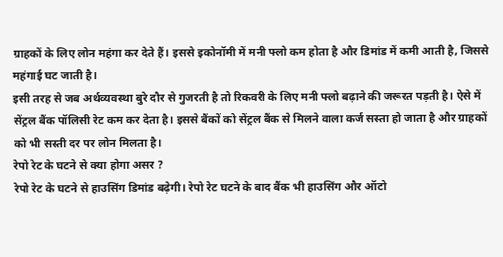ग्राहकों के लिए लोन महंगा कर देते हैं। इससे इकोनॉमी में मनी फ्लो कम होता है और डिमांड में कमी आती है, जिससे महंगाई घट जाती है।
इसी तरह से जब अर्थव्यवस्था बुरे दौर से गुजरती है तो रिकवरी के लिए मनी फ्लो बढ़ाने की जरूरत पड़ती है। ऐसे में सेंट्रल बैंक पॉलिसी रेट कम कर देता है। इससे बैंकों को सेंट्रल बैंक से मिलने वाला कर्ज सस्ता हो जाता है और ग्राहकों को भी सस्ती दर पर लोन मिलता है।
रेपो रेट के घटने से क्या होगा असर ?
रेपो रेट के घटने से हाउसिंग डिमांड बढ़ेगी। रेपो रेट घटने के बाद बैंक भी हाउसिंग और ऑटो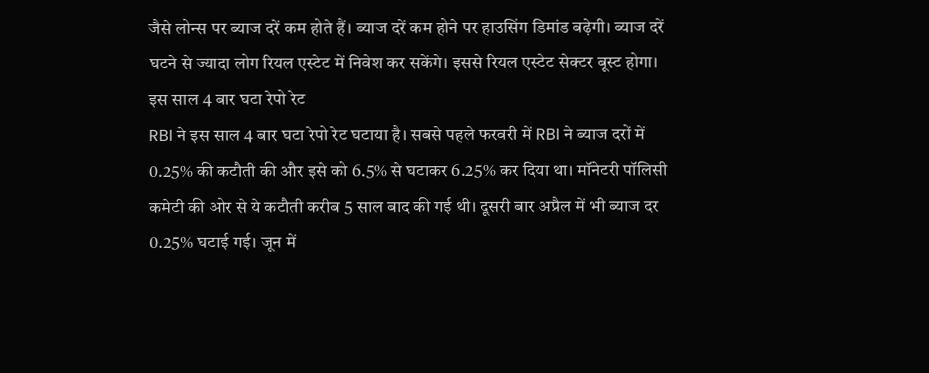जैसे लोन्स पर ब्याज दरें कम होते हैं। ब्याज दरें कम होने पर हाउसिंग डिमांड बढ़ेगी। ब्याज दरें घटने से ज्यादा लोग रियल एस्टेट में निवेश कर सकेंगे। इससे रियल एस्टेट सेक्टर बूस्ट होगा।
इस साल 4 बार घटा रेपो रेट
RBI ने इस साल 4 बार घटा रेपो रेट घटाया है। सबसे पहले फरवरी में RBI ने ब्याज दरों में 0.25% की कटौती की और इसे को 6.5% से घटाकर 6.25% कर दिया था। मॉनेटरी पॉलिसी कमेटी की ओर से ये कटौती करीब 5 साल बाद की गई थी। दूसरी बार अप्रैल में भी ब्याज दर 0.25% घटाई गई। जून में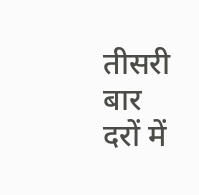तीसरी बार दरों में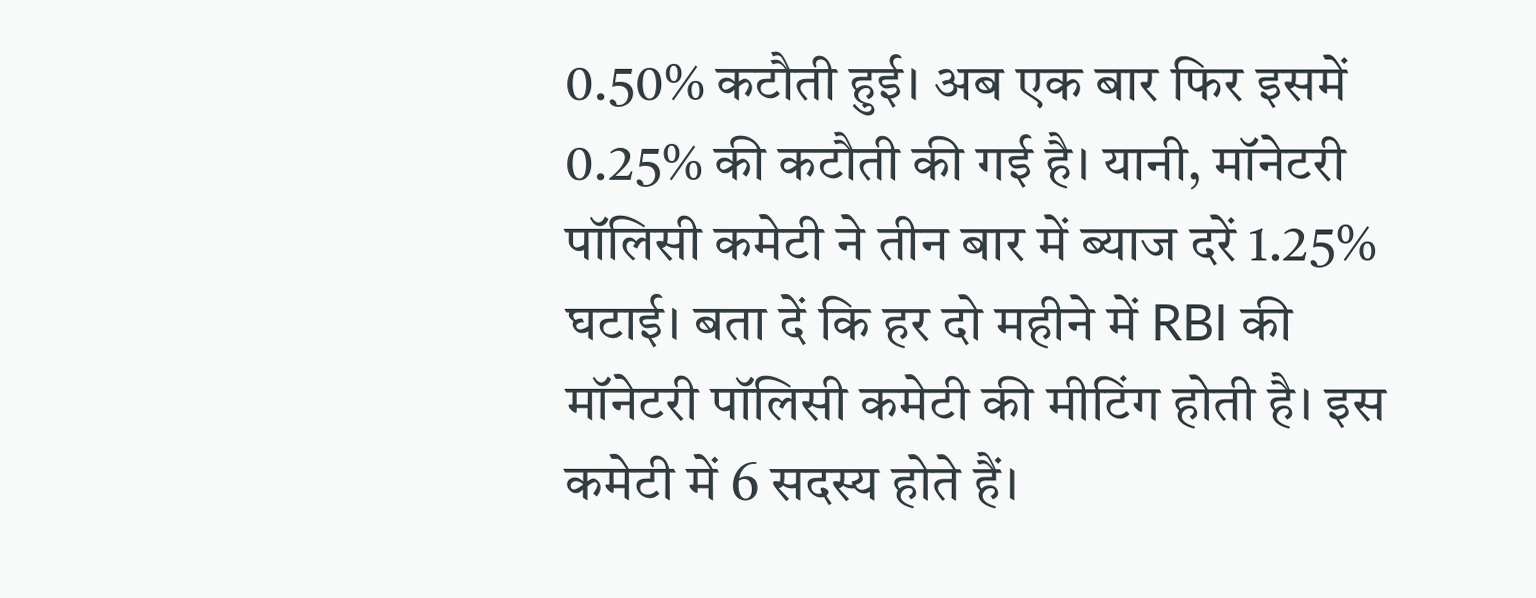0.50% कटौती हुई। अब एक बार फिर इसमें 0.25% की कटौती की गई है। यानी, मॉनेटरी पॉलिसी कमेटी ने तीन बार में ब्याज दरें 1.25% घटाई। बता दें कि हर दो महीने में RBI की मॉनेटरी पॉलिसी कमेटी की मीटिंग होती है। इस कमेटी में 6 सदस्य होते हैं।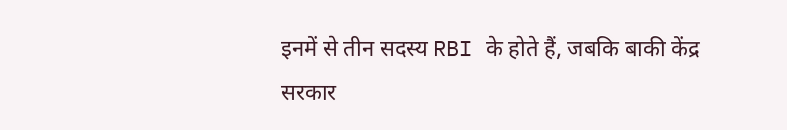इनमें से तीन सदस्य RBI के होते हैं, जबकि बाकी केंद्र सरकार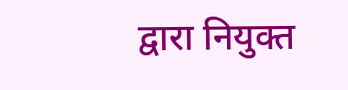द्वारा नियुक्त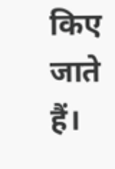किए जाते हैं।